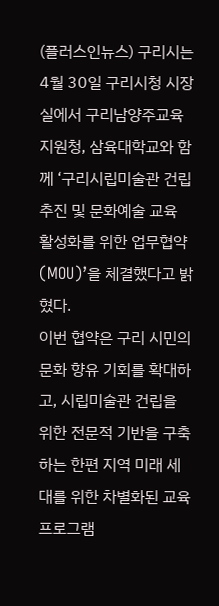(플러스인뉴스) 구리시는 4월 30일 구리시청 시장실에서 구리남양주교육지원청, 삼육대학교와 함께 ‘구리시립미술관 건립 추진 및 문화예술 교육 활성화를 위한 업무협약(MOU)’을 체결했다고 밝혔다.
이번 협약은 구리 시민의 문화 향유 기회를 확대하고, 시립미술관 건립을 위한 전문적 기반을 구축하는 한편 지역 미래 세대를 위한 차별화된 교육프로그램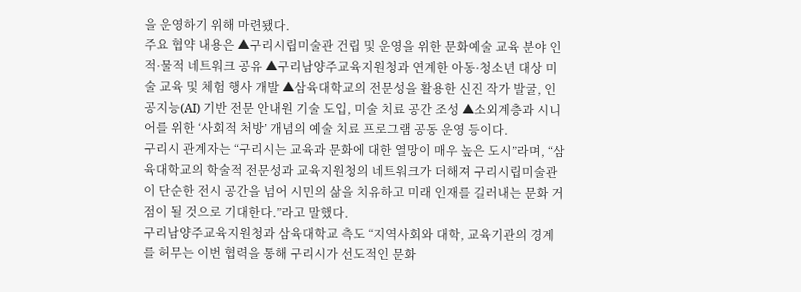을 운영하기 위해 마련됐다.
주요 협약 내용은 ▲구리시립미술관 건립 및 운영을 위한 문화예술 교육 분야 인적·물적 네트워크 공유 ▲구리남양주교육지원청과 연계한 아동·청소년 대상 미술 교육 및 체험 행사 개발 ▲삼육대학교의 전문성을 활용한 신진 작가 발굴, 인공지능(AI) 기반 전문 안내원 기술 도입, 미술 치료 공간 조성 ▲소외계층과 시니어를 위한 ‘사회적 처방’ 개념의 예술 치료 프로그램 공동 운영 등이다.
구리시 관계자는 “구리시는 교육과 문화에 대한 열망이 매우 높은 도시”라며, “삼육대학교의 학술적 전문성과 교육지원청의 네트워크가 더해져 구리시립미술관이 단순한 전시 공간을 넘어 시민의 삶을 치유하고 미래 인재를 길러내는 문화 거점이 될 것으로 기대한다.”라고 말했다.
구리남양주교육지원청과 삼육대학교 측도 “지역사회와 대학, 교육기관의 경계를 허무는 이번 협력을 통해 구리시가 선도적인 문화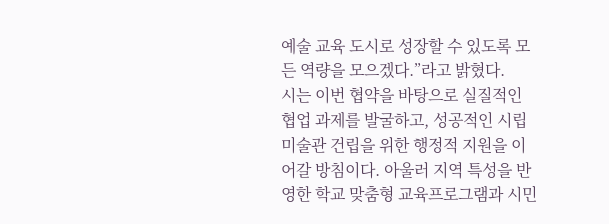예술 교육 도시로 성장할 수 있도록 모든 역량을 모으겠다.”라고 밝혔다.
시는 이번 협약을 바탕으로 실질적인 협업 과제를 발굴하고, 성공적인 시립미술관 건립을 위한 행정적 지원을 이어갈 방침이다. 아울러 지역 특성을 반영한 학교 맞춤형 교육프로그램과 시민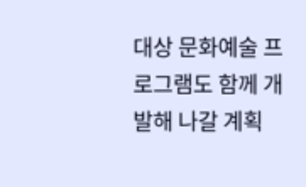대상 문화예술 프로그램도 함께 개발해 나갈 계획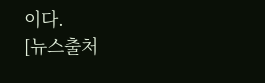이다.
[뉴스출처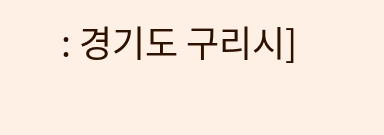: 경기도 구리시]